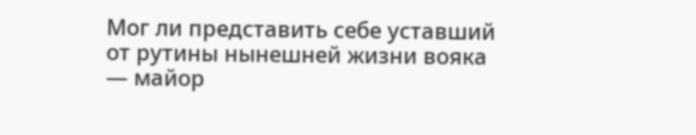Мог ли представить себе уставший от рутины нынешней жизни вояка — майор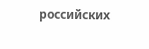российских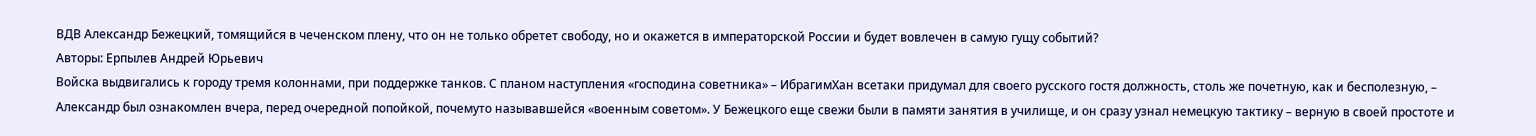ВДВ Александр Бежецкий, томящийся в чеченском плену, что он не только обретет свободу, но и окажется в императорской России и будет вовлечен в самую гущу событий?
Авторы: Ерпылев Андрей Юрьевич
Войска выдвигались к городу тремя колоннами, при поддержке танков. С планом наступления «господина советника» – ИбрагимХан всетаки придумал для своего русского гостя должность, столь же почетную, как и бесполезную, – Александр был ознакомлен вчера, перед очередной попойкой, почемуто называвшейся «военным советом». У Бежецкого еще свежи были в памяти занятия в училище, и он сразу узнал немецкую тактику – верную в своей простоте и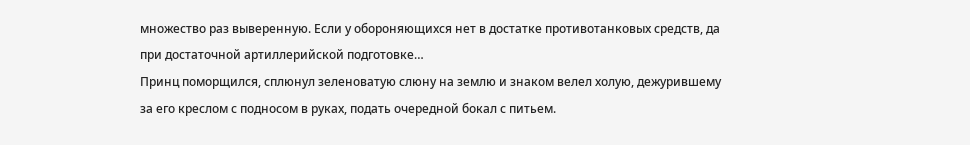множество раз выверенную. Если у обороняющихся нет в достатке противотанковых средств, да при достаточной артиллерийской подготовке…
Принц поморщился, сплюнул зеленоватую слюну на землю и знаком велел холую, дежурившему за его креслом с подносом в руках, подать очередной бокал с питьем.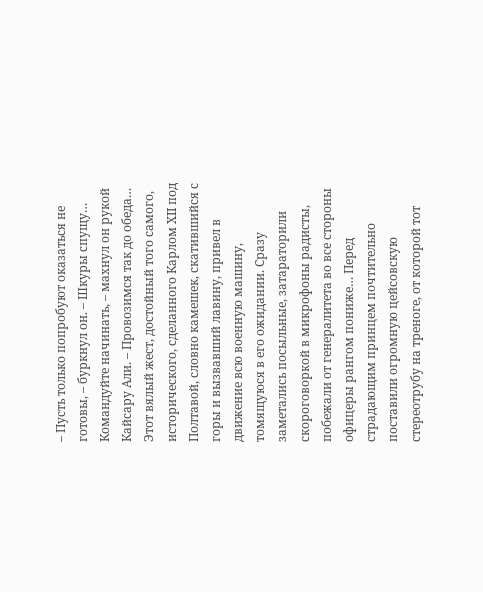– Пусть только попробуют оказаться не готовы, – буркнул он. – Шкуры спущу… Командуйте начинать, – махнул он рукой Кайсару Али. – Провозимся так до обеда…
Этот вялый жест, достойный того самого, исторического, сделанного Карлом XII под Полтавой, словно камешек, скатившийся с горы и вызвавший лавину, привел в движение всю военную машину, томящуюся в его ожидании. Сразу заметались посыльные, затараторили скороговоркой в микрофоны радисты, побежали от генералитета во все стороны офицеры рангом пониже… Перед страдающим принцем почтительно поставили огромную цейсовскую стереотрубу на треноге, от которой тот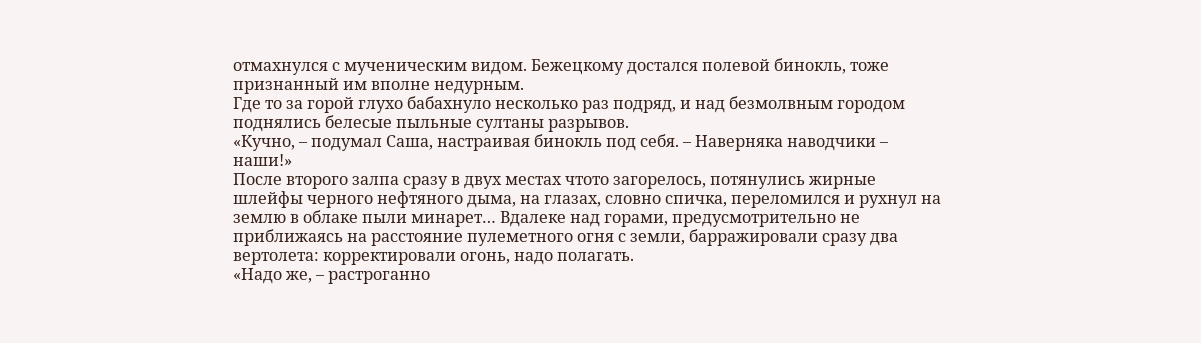отмахнулся с мученическим видом. Бежецкому достался полевой бинокль, тоже признанный им вполне недурным.
Где то за горой глухо бабахнуло несколько раз подряд, и над безмолвным городом поднялись белесые пыльные султаны разрывов.
«Кучно, – подумал Саша, настраивая бинокль под себя. – Наверняка наводчики – наши!»
После второго залпа сразу в двух местах чтото загорелось, потянулись жирные шлейфы черного нефтяного дыма, на глазах, словно спичка, переломился и рухнул на землю в облаке пыли минарет… Вдалеке над горами, предусмотрительно не приближаясь на расстояние пулеметного огня с земли, барражировали сразу два вертолета: корректировали огонь, надо полагать.
«Надо же, – растроганно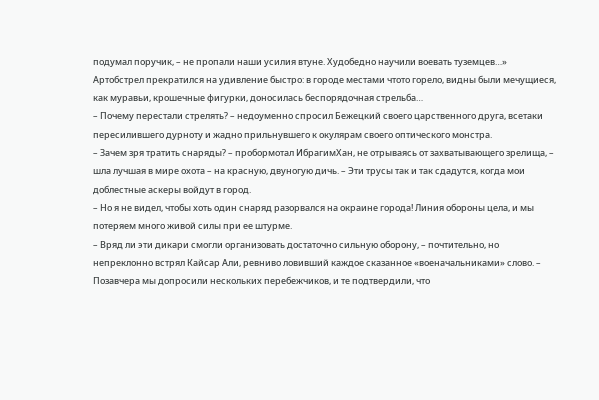подумал поручик, – не пропали наши усилия втуне. Худобедно научили воевать туземцев…»
Артобстрел прекратился на удивление быстро: в городе местами чтото горело, видны были мечущиеся, как муравьи, крошечные фигурки, доносилась беспорядочная стрельба…
– Почему перестали стрелять? – недоуменно спросил Бежецкий своего царственного друга, всетаки пересилившего дурноту и жадно прильнувшего к окулярам своего оптического монстра.
– Зачем зря тратить снаряды? – пробормотал ИбрагимХан, не отрываясь от захватывающего зрелища, – шла лучшая в мире охота – на красную, двуногую дичь. – Эти трусы так и так сдадутся, когда мои доблестные аскеры войдут в город.
– Но я не видел, чтобы хоть один снаряд разорвался на окраине города! Линия обороны цела, и мы потеряем много живой силы при ее штурме.
– Вряд ли эти дикари смогли организовать достаточно сильную оборону, – почтительно, но непреклонно встрял Кайсар Али, ревниво ловивший каждое сказанное «военачальниками» слово. – Позавчера мы допросили нескольких перебежчиков, и те подтвердили, что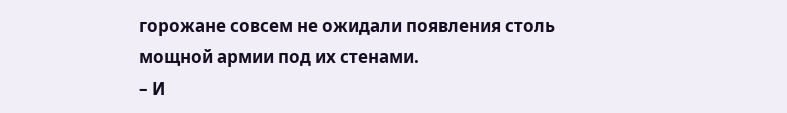горожане совсем не ожидали появления столь мощной армии под их стенами.
– И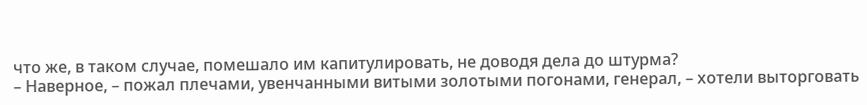что же, в таком случае, помешало им капитулировать, не доводя дела до штурма?
– Наверное, – пожал плечами, увенчанными витыми золотыми погонами, генерал, – хотели выторговать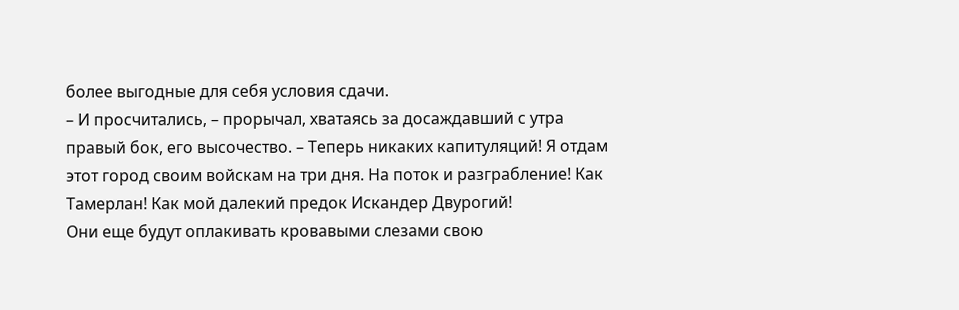более выгодные для себя условия сдачи.
– И просчитались, – прорычал, хватаясь за досаждавший с утра правый бок, его высочество. – Теперь никаких капитуляций! Я отдам этот город своим войскам на три дня. На поток и разграбление! Как Тамерлан! Как мой далекий предок Искандер Двурогий!
Они еще будут оплакивать кровавыми слезами свою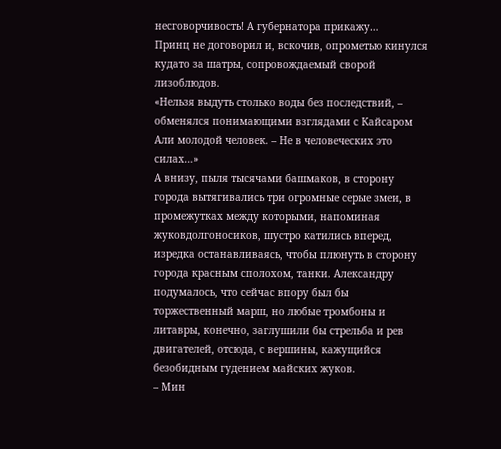несговорчивость! А губернатора прикажу…
Принц не договорил и, вскочив, опрометью кинулся кудато за шатры, сопровождаемый сворой лизоблюдов.
«Нельзя выдуть столько воды без последствий, – обменялся понимающими взглядами с Кайсаром Али молодой человек. – Не в человеческих это силах…»
А внизу, пыля тысячами башмаков, в сторону города вытягивались три огромные серые змеи, в промежутках между которыми, напоминая жуковдолгоносиков, шустро катились вперед, изредка останавливаясь, чтобы плюнуть в сторону города красным сполохом, танки. Александру подумалось, что сейчас впору был бы торжественный марш, но любые тромбоны и литавры, конечно, заглушили бы стрельба и рев двигателей, отсюда, с вершины, кажущийся безобидным гудением майских жуков.
– Мин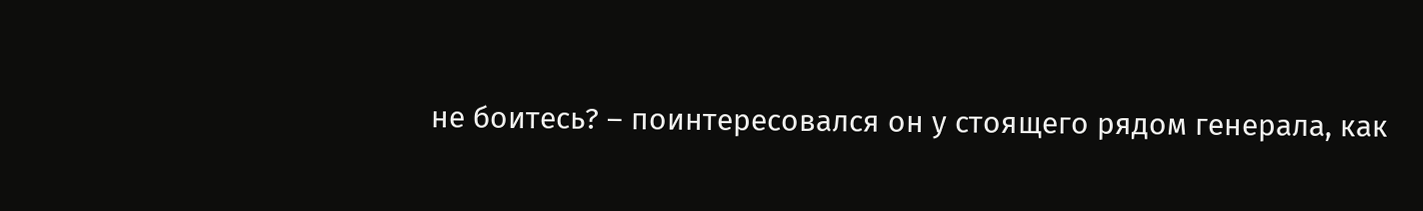не боитесь? – поинтересовался он у стоящего рядом генерала, как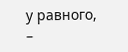у равного, –